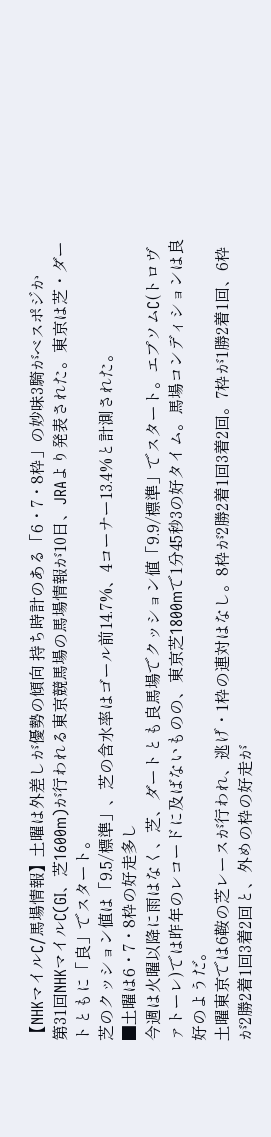【NHKマイルC/馬場情報】土曜は外差しが優勢の傾向 持ち時計のある「6・7・8枠」の妙味3騎がベスポジか
第31回NHKマイルC(GI、芝1600m)が行われる東京競馬場の馬場情報が10日、JRAより発表された。東京は芝・ダートともに「良」でスタート。
芝のクッション値は「9.5/標準」、芝の含水率はゴール前14.7%、4コーナー13.4%と計測された。
■土曜は6・7・8枠の好走多し
今週は火曜以降に雨はなく、芝、ダートとも良馬場でクッション値「9.9/標準」でスタート。エプソムC(トロヴァトーレ)では昨年のレコードに及ばないものの、東京芝1800mで1分45秒3の好タイム。馬場コンディションは良好のようだ。
土曜東京では6鞍の芝レースが行われ、逃げ・1枠の連対はなし。8枠が2勝2着1回3着2回。7枠が1勝2着1回、6枠が2勝2着1回3着2回と、外めの枠の好走が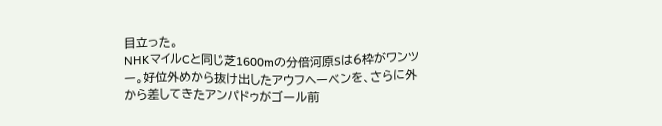目立った。
NHKマイルCと同じ芝1600mの分倍河原Sは6枠がワンツー。好位外めから抜け出したアウフヘーベンを、さらに外から差してきたアンパドゥがゴール前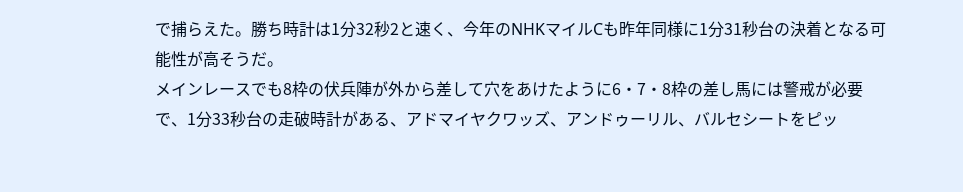で捕らえた。勝ち時計は1分32秒2と速く、今年のNHKマイルCも昨年同様に1分31秒台の決着となる可能性が高そうだ。
メインレースでも8枠の伏兵陣が外から差して穴をあけたように6・7・8枠の差し馬には警戒が必要で、1分33秒台の走破時計がある、アドマイヤクワッズ、アンドゥーリル、バルセシートをピッ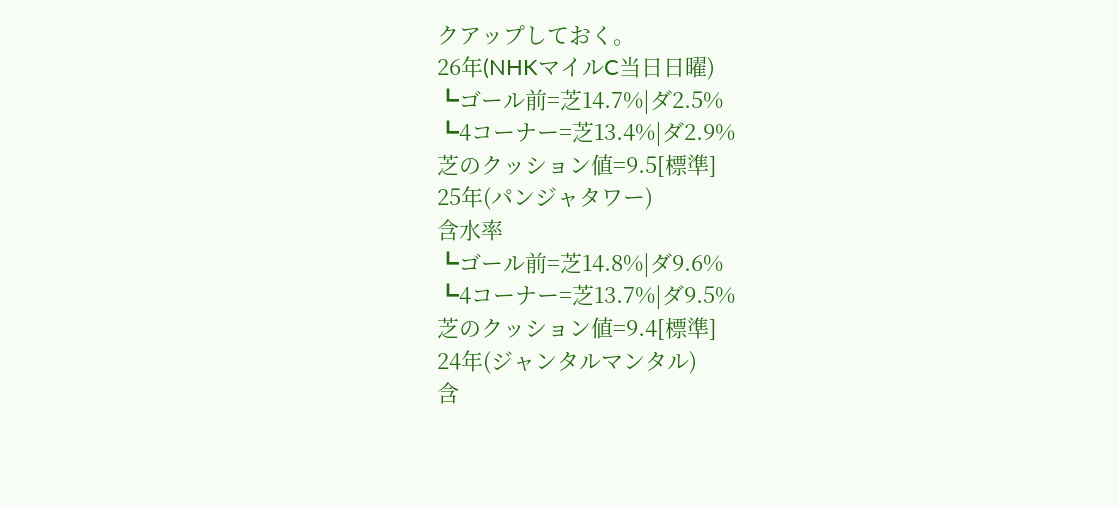クアップしておく。
26年(NHKマイルC当日日曜)
┗ゴール前=芝14.7%|ダ2.5%
┗4コーナー=芝13.4%|ダ2.9%
芝のクッション値=9.5[標準]
25年(パンジャタワー)
含水率
┗ゴール前=芝14.8%|ダ9.6%
┗4コーナー=芝13.7%|ダ9.5%
芝のクッション値=9.4[標準]
24年(ジャンタルマンタル)
含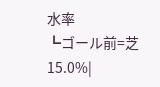水率
┗ゴール前=芝15.0%|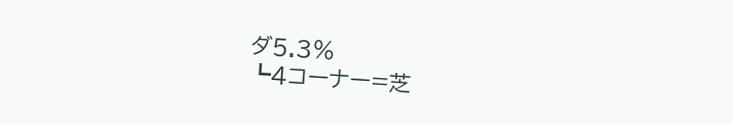ダ5.3%
┗4コーナー=芝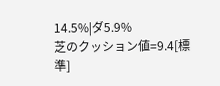14.5%|ダ5.9%
芝のクッション値=9.4[標準]